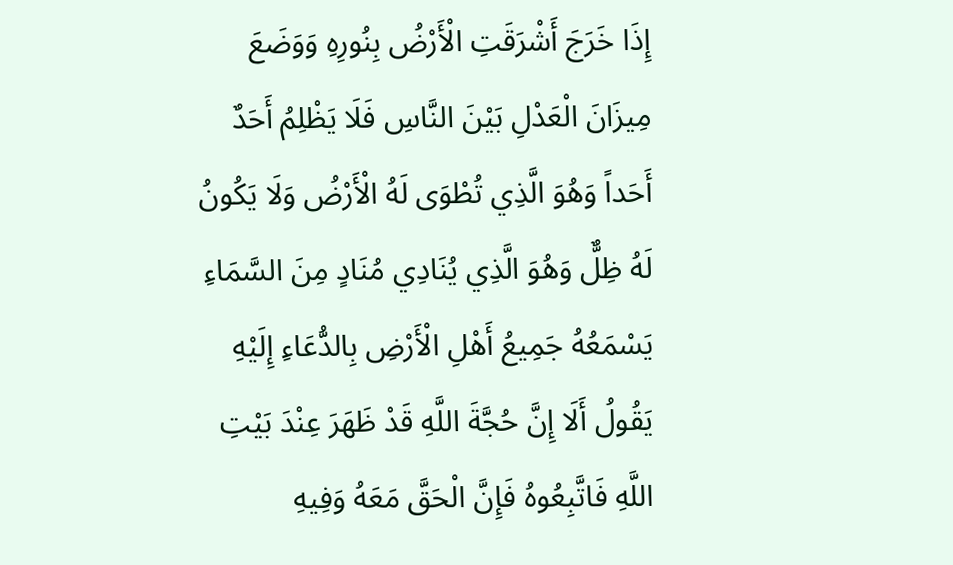إِذَا خَرَجَ أَشْرَقَتِ الْأَرْضُ بِنُورِهِ وَوَضَعَ مِيزَانَ الْعَدْلِ بَيْنَ النَّاسِ فَلَا يَظْلِمُ أَحَدٌ أَحَداً وَهُوَ الَّذِي تُطْوَى لَهُ الْأَرْضُ وَلَا يَكُونُ لَهُ ظِلٌّ وَهُوَ الَّذِي يُنَادِي مُنَادٍ مِنَ السَّمَاءِ يَسْمَعُهُ جَمِيعُ أَهْلِ الْأَرْضِ بِالدُّعَاءِ إِلَيْهِ يَقُولُ أَلَا إِنَّ حُجَّةَ اللَّهِ قَدْ ظَهَرَ عِنْدَ بَيْتِ اللَّهِ فَاتَّبِعُوهُ فَإِنَّ الْحَقَّ مَعَهُ وَفِيهِ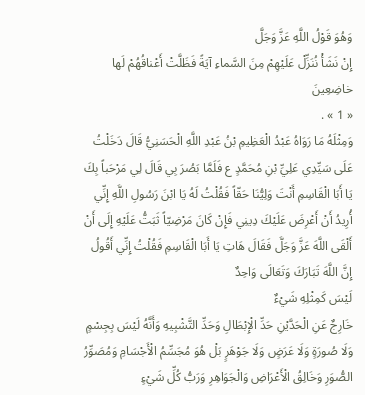وَهُوَ قَوْلُ اللَّهِ عَزَّ وَجَلَّ
إِنْ نَشَأْ نُنَزِّلْ عَلَيْهِمْ مِنَ السَّماءِ آيَةً فَظَلَّتْ أَعْناقُهُمْ لَها خاضِعِينَ
« 1 » .
وَمِثْلَهُ مَا رَوَاهُ عَبْدُ الْعَظِيمِ بْنُ عَبْدِ اللَّهِ الْحَسَنِيُّ قَالَ دَخَلْتُ عَلَى سَيِّدِي عَلِيِّ بْنِ مُحَمَّدٍ ع فَلَمَّا بَصُرَ بِي قَالَ لِي مَرْحَباً بِكَ يَا أَبَا الْقَاسِمِ أَنْتَ وَلِيُّنَا حَقّاً فَقُلْتُ لَهُ يَا ابْنَ رَسُولِ اللَّهِ إِنِّي أُرِيدُ أَنْ أَعْرِضَ عَلَيْكَ دِينِي فَإِنْ كَانَ مَرْضِيّاً ثَبَتُّ عَلَيْهِ إِلَى أَنْ أَلْقَى اللَّهَ عَزَّ وَجَلَّ فَقَالَ هَاتِ يَا أَبَا الْقَاسِمِ فَقُلْتُ إِنِّي أَقُولُ إِنَّ اللَّهَ تَبَارَكَ وَتَعَالَى وَاحِدٌ
لَيْسَ كَمِثْلِهِ شَيْءٌ
خَارِجٌ عَنِ الْحَدَّيْنِ حَدِّ الْإِبْطَالِ وَحَدِّ التَّشْبِيهِ وَأَنَّهُ لَيْسَ بِجِسْمٍ وَلَا صُورَةٍ وَلَا عَرَضٍ وَلَا جَوْهَرٍ بَلْ هُوَ مُجَسِّمُ الْأَجْسَامِ وَمُصَوِّرُ الصُّوَرِ وَخَالِقُ الْأَعْرَاضِ وَالْجَوَاهِرِ وَرَبُّ كُلِّ شَيْءٍ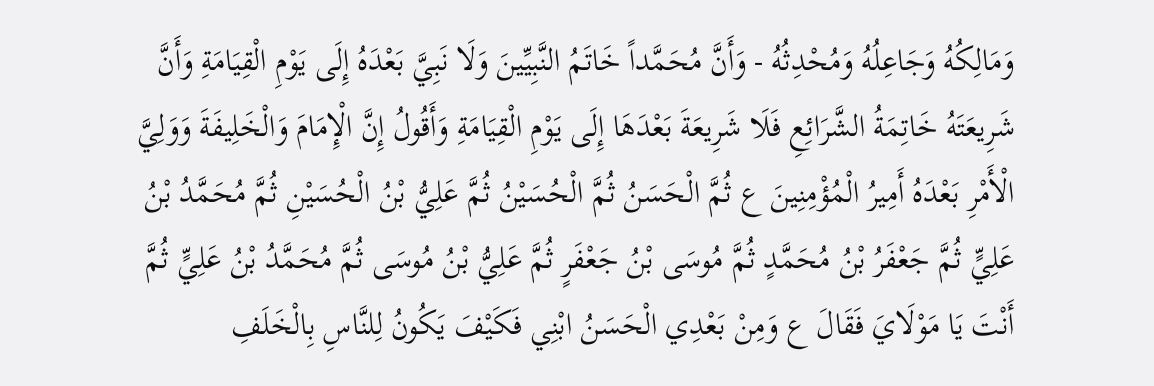وَمَالِكُهُ وَجَاعِلُهُ وَمُحْدِثُهُ - وَأَنَّ مُحَمَّداً خَاتَمُ النَّبِيِّينَ وَلَا نَبِيَّ بَعْدَهُ إِلَى يَوْمِ الْقِيَامَةِ وَأَنَّ شَرِيعَتَهُ خَاتِمَةُ الشَّرَائِعِ فَلَا شَرِيعَةَ بَعْدَهَا إِلَى يَوْمِ الْقِيَامَةِ وَأَقُولُ إِنَّ الْإِمَامَ وَالْخَلِيفَةَ وَوَلِيَّ الْأَمْرِ بَعْدَهُ أَمِيرُ الْمُؤْمِنِينَ ع ثُمَّ الْحَسَنُ ثُمَّ الْحُسَيْنُ ثُمَّ عَلِيُّ بْنُ الْحُسَيْنِ ثُمَّ مُحَمَّدُ بْنُ عَلِيٍّ ثُمَّ جَعْفَرُ بْنُ مُحَمَّدٍ ثُمَّ مُوسَى بْنُ جَعْفَرٍ ثُمَّ عَلِيُّ بْنُ مُوسَى ثُمَّ مُحَمَّدُ بْنُ عَلِيٍّ ثُمَّ أَنْتَ يَا مَوْلَايَ فَقَالَ ع وَمِنْ بَعْدِي الْحَسَنُ ابْنِي فَكَيْفَ يَكُونُ لِلنَّاسِ بِالْخَلَفِ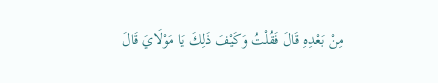مِنْ بَعْدِهِ قَالَ فَقُلْتُ وَكَيْفَ ذَلِكَ يَا مَوْلَايَ قَالَ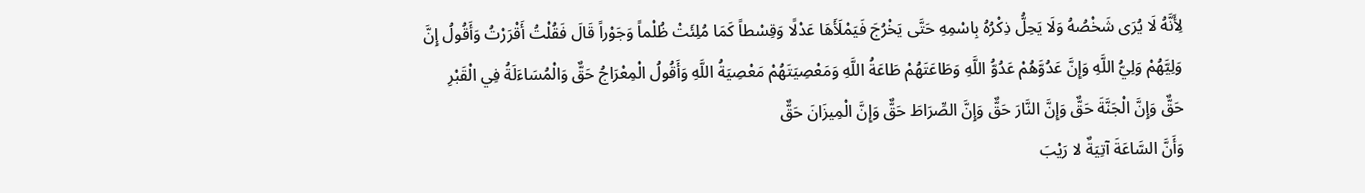لِأَنَّهُ لَا يُرَى شَخْصُهُ وَلَا يَحِلُّ ذِكْرُهُ بِاسْمِهِ حَتَّى يَخْرُجَ فَيَمْلَأَهَا عَدْلًا وَقِسْطاً كَمَا مُلِئَتْ ظُلْماً وَجَوْراً قَالَ فَقُلْتُ أَقْرَرْتُ وَأَقُولُ إِنَّ وَلِيَّهُمْ وَلِيُّ اللَّهِ وَإِنَّ عَدُوَّهُمْ عَدُوُّ اللَّهِ وَطَاعَتَهُمْ طَاعَةُ اللَّهِ وَمَعْصِيَتَهُمْ مَعْصِيَةُ اللَّهِ وَأَقُولُ الْمِعْرَاجُ حَقٌّ وَالْمُسَاءَلَةُ فِي الْقَبْرِ حَقٌّ وَإِنَّ الْجَنَّةَ حَقٌّ وَإِنَّ النَّارَ حَقٌّ وَإِنَّ الصِّرَاطَ حَقٌّ وَإِنَّ الْمِيزَانَ حَقٌّ
وَأَنَّ السَّاعَةَ آتِيَةٌ لا رَيْبَ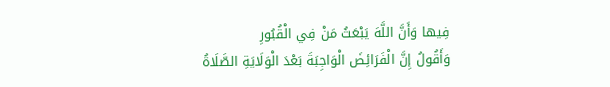فِيها وَأَنَّ اللَّهَ يَبْعَثُ مَنْ فِي الْقُبُورِ
وَأَقُولُ إِنَّ الْفَرَائِضَ الْوَاجِبَةَ بَعْدَ الْوَلَايَةِ الصَّلَاةُ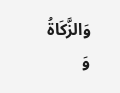وَالزَّكَاةُ
وَ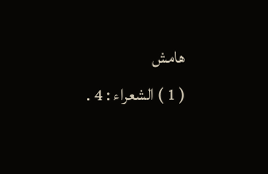هامش
( 1 ) الشعراء : 4 .